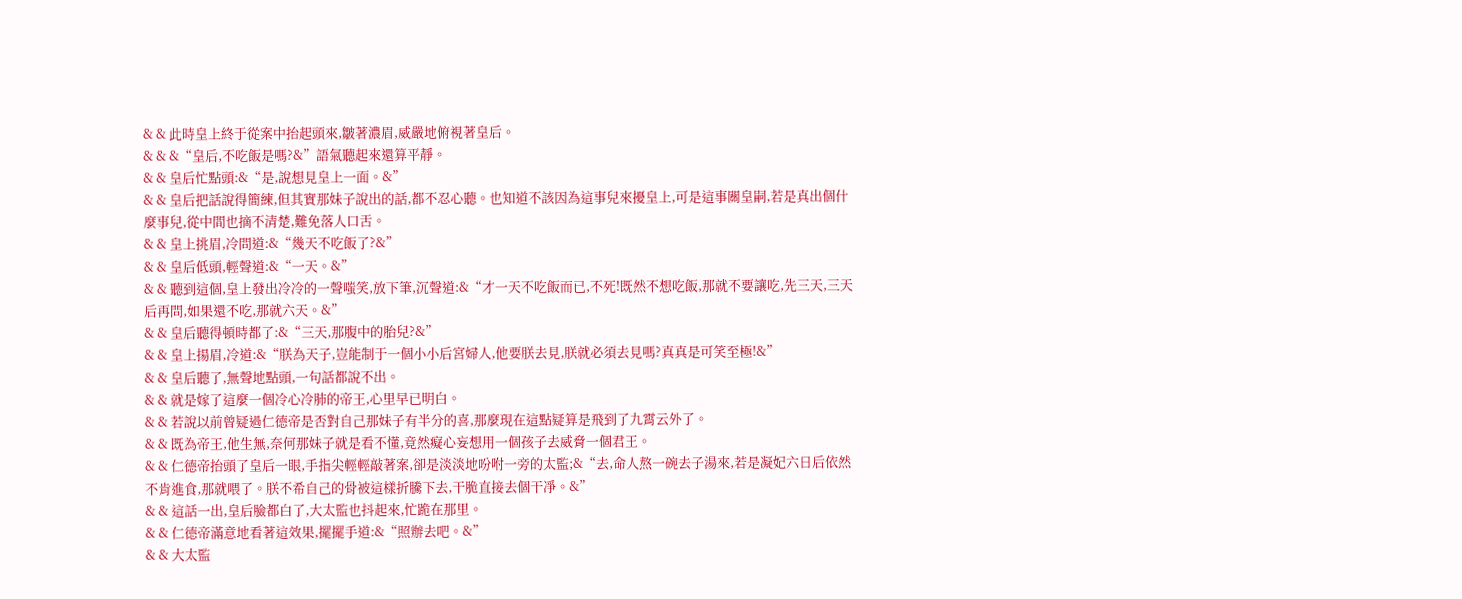& & 此時皇上終于從案中抬起頭來,皺著濃眉,威嚴地俯視著皇后。
& & &“皇后,不吃飯是嗎?&”語氣聽起來還算平靜。
& & 皇后忙點頭:&“是,說想見皇上一面。&”
& & 皇后把話說得簡練,但其實那妹子說出的話,都不忍心聽。也知道不該因為這事兒來擾皇上,可是這事關皇嗣,若是真出個什麼事兒,從中間也摘不清楚,難免落人口舌。
& & 皇上挑眉,冷問道:&“幾天不吃飯了?&”
& & 皇后低頭,輕聲道:&“一天。&”
& & 聽到這個,皇上發出冷冷的一聲嗤笑,放下筆,沉聲道:&“才一天不吃飯而已,不死!既然不想吃飯,那就不要讓吃,先三天,三天后再問,如果還不吃,那就六天。&”
& & 皇后聽得頓時都了:&“三天,那腹中的胎兒?&”
& & 皇上揚眉,冷道:&“朕為天子,豈能制于一個小小后宮婦人,他要朕去見,朕就必須去見嗎?真真是可笑至極!&”
& & 皇后聽了,無聲地點頭,一句話都說不出。
& & 就是嫁了這麼一個冷心冷肺的帝王,心里早已明白。
& & 若說以前曾疑過仁德帝是否對自己那妹子有半分的喜,那麼現在這點疑算是飛到了九霄云外了。
& & 既為帝王,他生無,奈何那妹子就是看不懂,竟然癡心妄想用一個孩子去威脅一個君王。
& & 仁德帝抬頭了皇后一眼,手指尖輕輕敲著案,卻是淡淡地吩咐一旁的太監;&“去,命人熬一碗去子湯來,若是凝妃六日后依然不肯進食,那就喂了。朕不希自己的骨被這樣折騰下去,干脆直接去個干凈。&”
& & 這話一出,皇后臉都白了,大太監也抖起來,忙跪在那里。
& & 仁德帝滿意地看著這效果,擺擺手道:&“照辦去吧。&”
& & 大太監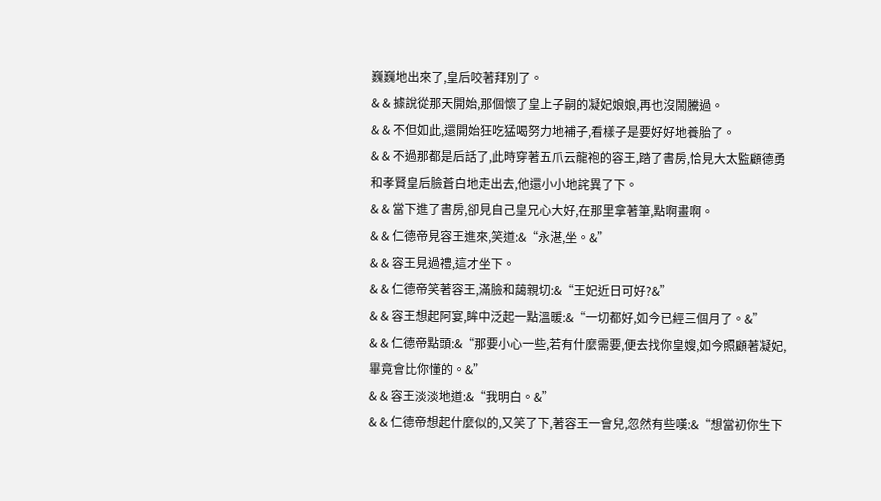巍巍地出來了,皇后咬著拜別了。
& & 據說從那天開始,那個懷了皇上子嗣的凝妃娘娘,再也沒鬧騰過。
& & 不但如此,還開始狂吃猛喝努力地補子,看樣子是要好好地養胎了。
& & 不過那都是后話了,此時穿著五爪云龍袍的容王,踏了書房,恰見大太監顧德勇和孝賢皇后臉蒼白地走出去,他還小小地詫異了下。
& & 當下進了書房,卻見自己皇兄心大好,在那里拿著筆,點啊畫啊。
& & 仁德帝見容王進來,笑道:&“永湛,坐。&”
& & 容王見過禮,這才坐下。
& & 仁德帝笑著容王,滿臉和藹親切:&“王妃近日可好?&”
& & 容王想起阿宴,眸中泛起一點溫暖:&“一切都好,如今已經三個月了。&”
& & 仁德帝點頭:&“那要小心一些,若有什麼需要,便去找你皇嫂,如今照顧著凝妃,畢竟會比你懂的。&”
& & 容王淡淡地道:&“我明白。&”
& & 仁德帝想起什麼似的,又笑了下,著容王一會兒,忽然有些嘆:&“想當初你生下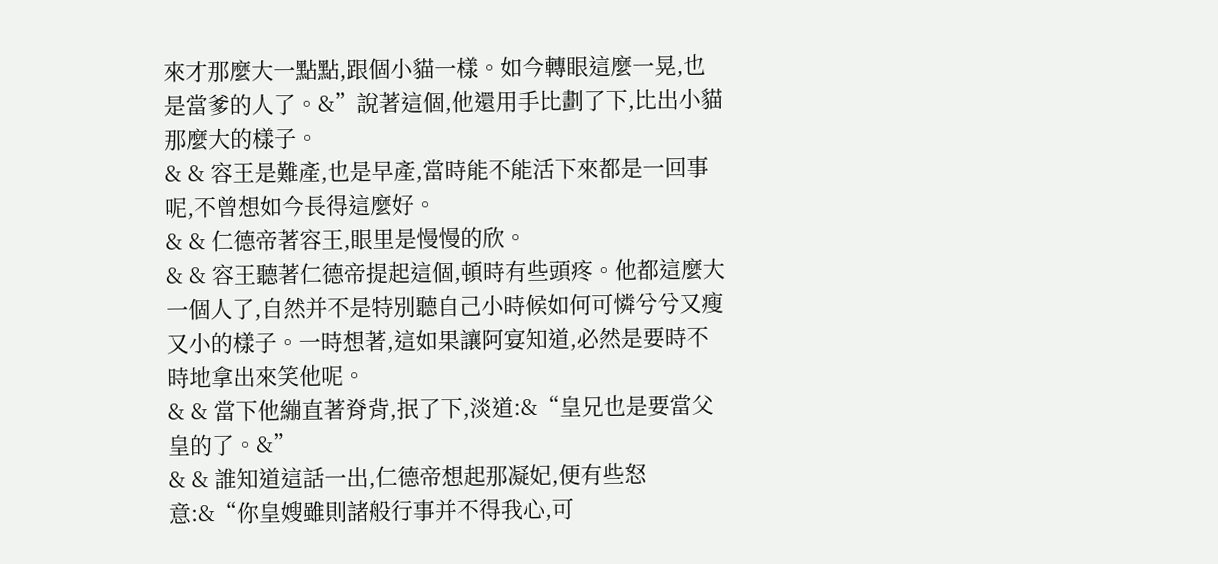來才那麼大一點點,跟個小貓一樣。如今轉眼這麼一晃,也是當爹的人了。&”說著這個,他還用手比劃了下,比出小貓那麼大的樣子。
& & 容王是難產,也是早產,當時能不能活下來都是一回事呢,不曾想如今長得這麼好。
& & 仁德帝著容王,眼里是慢慢的欣。
& & 容王聽著仁德帝提起這個,頓時有些頭疼。他都這麼大一個人了,自然并不是特別聽自己小時候如何可憐兮兮又瘦又小的樣子。一時想著,這如果讓阿宴知道,必然是要時不時地拿出來笑他呢。
& & 當下他繃直著脊背,抿了下,淡道:&“皇兄也是要當父皇的了。&”
& & 誰知道這話一出,仁德帝想起那凝妃,便有些怒意:&“你皇嫂雖則諸般行事并不得我心,可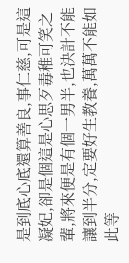是到底心底還算善良,事仁慈,可是這凝妃,卻是個這是心思歹毒稚可笑之輩,將來便是有個一男半,也決計不能讓到半分,定要好生教養,萬萬不能如此等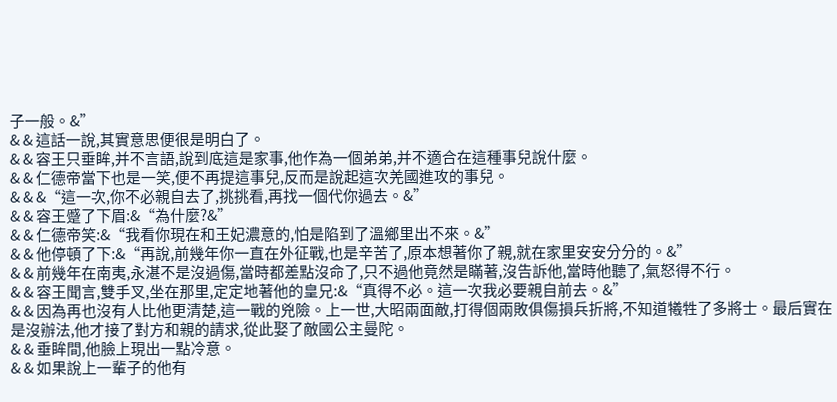子一般。&”
& & 這話一說,其實意思便很是明白了。
& & 容王只垂眸,并不言語,說到底這是家事,他作為一個弟弟,并不適合在這種事兒說什麼。
& & 仁德帝當下也是一笑,便不再提這事兒,反而是說起這次羌國進攻的事兒。
& & &“這一次,你不必親自去了,挑挑看,再找一個代你過去。&”
& & 容王蹙了下眉:&“為什麼?&”
& & 仁德帝笑:&“我看你現在和王妃濃意的,怕是陷到了溫鄉里出不來。&”
& & 他停頓了下:&“再說,前幾年你一直在外征戰,也是辛苦了,原本想著你了親,就在家里安安分分的。&”
& & 前幾年在南夷,永湛不是沒過傷,當時都差點沒命了,只不過他竟然是瞞著,沒告訴他,當時他聽了,氣怒得不行。
& & 容王聞言,雙手叉,坐在那里,定定地著他的皇兄:&“真得不必。這一次我必要親自前去。&”
& & 因為再也沒有人比他更清楚,這一戰的兇險。上一世,大昭兩面敵,打得個兩敗俱傷損兵折將,不知道犧牲了多將士。最后實在是沒辦法,他才接了對方和親的請求,從此娶了敵國公主曼陀。
& & 垂眸間,他臉上現出一點冷意。
& & 如果說上一輩子的他有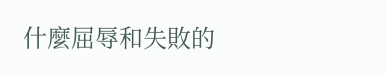什麼屈辱和失敗的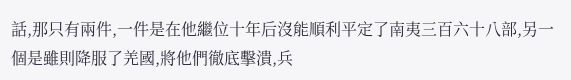話,那只有兩件,一件是在他繼位十年后沒能順利平定了南夷三百六十八部,另一個是雖則降服了羌國,將他們徹底擊潰,兵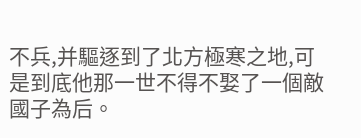不兵,并驅逐到了北方極寒之地,可是到底他那一世不得不娶了一個敵國子為后。